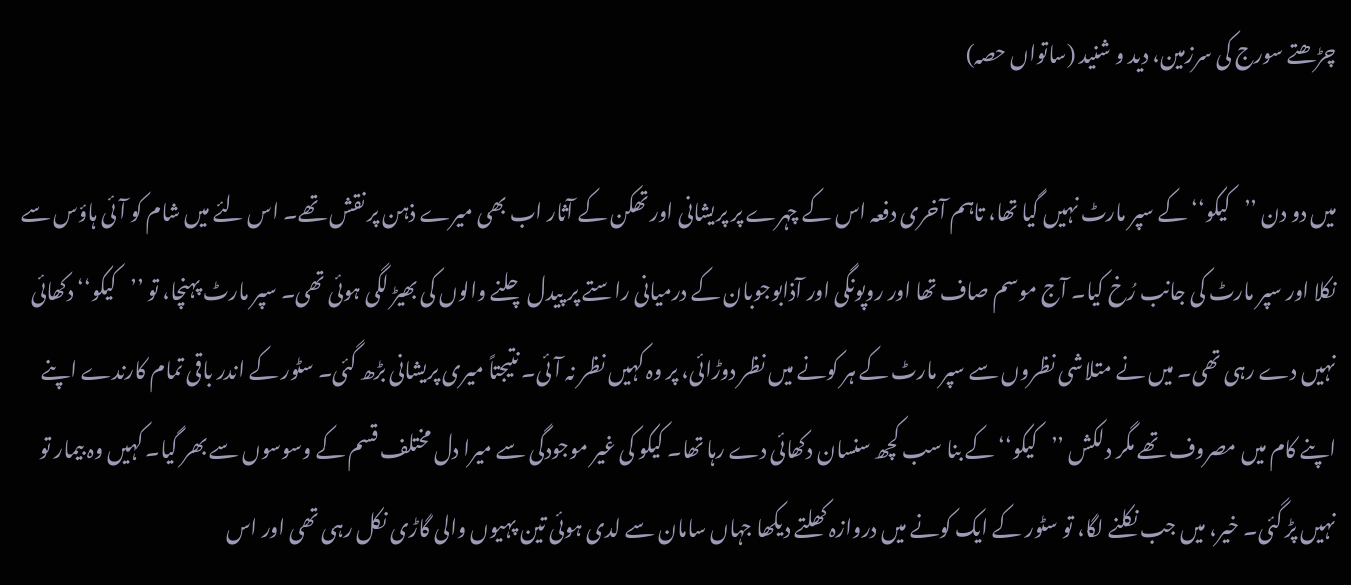چڑھتے سورج کی سرزمین، دید و شنید (ساتواں حصہ)

میں دو دن ’’کیکو‘‘ کے سپر مارٹ نہیں گیا تھا، تاہم آخری دفعہ اس کے چہرے پر پریشانی اور تھکن کے آثار اب بھی میرے ذہن پر نقش تھے۔ اس لئے میں شام کو آئی ہاؤس سے نکلا اور سپر مارٹ کی جانب رُخ کیا۔ آج موسم صاف تھا اور روپونگی اور آذابوجوبان کے درمیانی راستے پر پیدل چلنے والوں کی بھیڑ لگی ہوئی تھی۔ سپر مارٹ پہنچا، تو ’’کیکو‘‘ دکھائی نہیں دے رہی تھی۔ میں نے متلاشی نظروں سے سپر مارٹ کے ہر کونے میں نظر دوڑائی، پر وہ کہیں نظر نہ آئی۔ نتیجتاً میری پریشانی بڑھ گئی۔ سٹور کے اندر باقی تمام کارندے اپنے اپنے کام میں مصروف تھے مگر دلکش ’’کیکو‘‘ کے بنا سب کچھ سنسان دکھائی دے رہا تھا۔ کیکو کی غیر موجودگی سے میرا دل مختلف قسم کے وسوسوں سے بھر گیا۔ کہیں وہ بیمار تو نہیں پڑ گئی۔ خیر، میں جب نکلنے لگا، تو سٹور کے ایک کونے میں دروازہ کھلتے دیکھا جہاں سامان سے لدی ہوئی تین پہیوں والی گاڑی نکل رہی تھی اور اس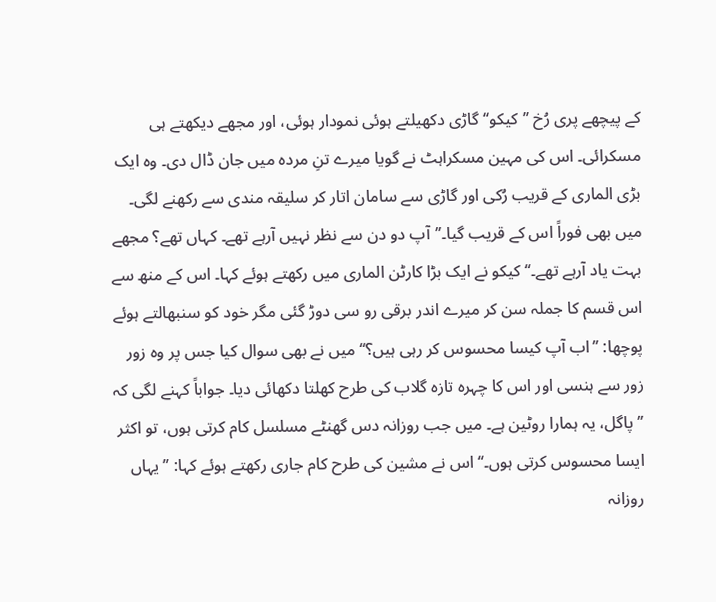کے پیچھے پری رُخ ’’کیکو‘‘ گاڑی دکھیلتے ہوئی نمودار ہوئی، اور مجھے دیکھتے ہی مسکرائی۔ اس کی مہین مسکراہٹ نے گویا میرے تنِ مردہ میں جان ڈال دی۔ وہ ایک بڑی الماری کے قریب رُکی اور گاڑی سے سامان اتار کر سلیقہ مندی سے رکھنے لگی۔ میں بھی فوراً اس کے قریب گیا۔’’آپ دو دن سے نظر نہیں آرہے تھے۔ کہاں تھے؟ مجھے بہت یاد آرہے تھے۔‘‘ کیکو نے ایک بڑا کارٹن الماری میں رکھتے ہوئے کہا۔ اس کے منھ سے اس قسم کا جملہ سن کر میرے اندر برقی رو سی دوڑ گئی مگر خود کو سنبھالتے ہوئے پوچھا: ’’اب آپ کیسا محسوس کر رہی ہیں؟‘‘ میں نے بھی سوال کیا جس پر وہ زور زور سے ہنسی اور اس کا چہرہ تازہ گلاب کی طرح کھلتا دکھائی دیا۔ جواباً کہنے لگی کہ ’’پاگل، یہ ہمارا روٹین ہے۔ میں جب روزانہ دس گھنٹے مسلسل کام کرتی ہوں، تو اکثر ایسا محسوس کرتی ہوں۔‘‘ اس نے مشین کی طرح کام جاری رکھتے ہوئے کہا: ’’یہاں روزانہ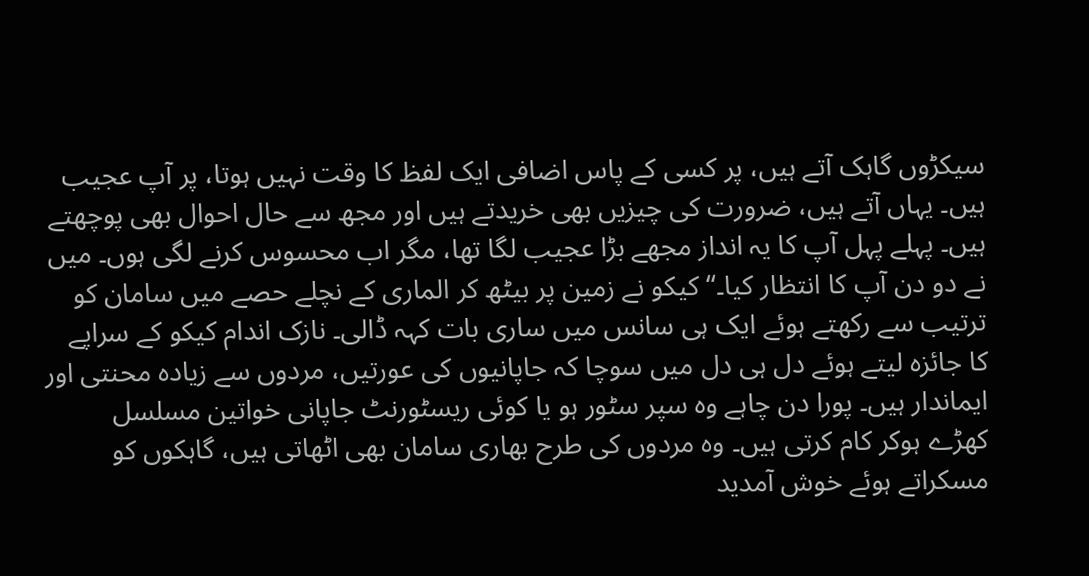سیکڑوں گاہک آتے ہیں، پر کسی کے پاس اضافی ایک لفظ کا وقت نہیں ہوتا، پر آپ عجیب ہیں۔ یہاں آتے ہیں، ضرورت کی چیزیں بھی خریدتے ہیں اور مجھ سے حال احوال بھی پوچھتے ہیں۔ پہلے پہل آپ کا یہ انداز مجھے بڑا عجیب لگا تھا، مگر اب محسوس کرنے لگی ہوں۔ میں نے دو دن آپ کا انتظار کیا۔‘‘ کیکو نے زمین پر بیٹھ کر الماری کے نچلے حصے میں سامان کو ترتیب سے رکھتے ہوئے ایک ہی سانس میں ساری بات کہہ ڈالی۔ نازک اندام کیکو کے سراپے کا جائزہ لیتے ہوئے دل ہی دل میں سوچا کہ جاپانیوں کی عورتیں، مردوں سے زیادہ محنتی اور ایماندار ہیں۔ پورا دن چاہے وہ سپر سٹور ہو یا کوئی ریسٹورنٹ جاپانی خواتین مسلسل کھڑے ہوکر کام کرتی ہیں۔ وہ مردوں کی طرح بھاری سامان بھی اٹھاتی ہیں، گاہکوں کو مسکراتے ہوئے خوش آمدید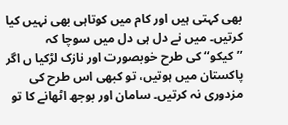بھی کہتی ہیں اور کام میں کوتاہی بھی نہیں کیا کرتیں۔ میں نے دل ہی دل میں سوچا کہ ’’کیکو‘‘ کی طرح خوبصورت اور نازک لڑکیا ں اگر پاکستان میں ہوتیں، تو کبھی اس طرح کی مزدوری نہ کرتیں۔ سامان اور بوجھ اٹھانے کا تو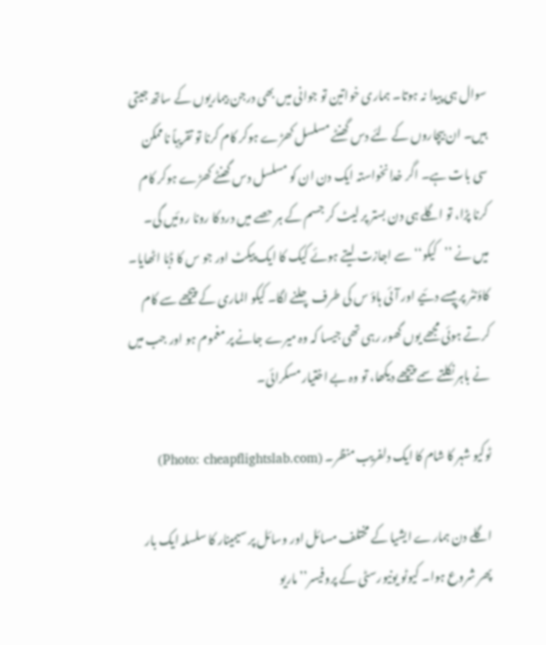سوال ہی پیدا نہ ہوتا۔ ہماری خواتین تو جوانی میں بھی درجن بیماریوں کے ساتھ جیتی ہیں۔ ان بیچاروں کے لئے دس گھنٹے مسلسل کھڑے ہوکر کام کرنا تو تقریباً ناممکن سی بات ہے۔ اگر خدانخواستہ ایک دن ان کو مسلسل دس گھنٹے کھڑے ہوکر کام کرنا پڑا، تو اگلے ہی دن بستر پر لیٹ کر جسم کے ہر حصے میں درد کا رونا روئیں گی۔ میں نے ’’کیکو‘‘ سے اجازت لیتے ہوئے کیک کا ایک پیکٹ اور جو س کا ڈبّا اٹھایا۔ کاؤنٹر پر پیسے دئیے اور آئی ہاؤ س کی طرف چلنے لگا۔ کیکو الماری کے پیچھے سے کام کرتے ہوئی مجھے یوں گھور رہی تھی جیسا کہ وہ میرے جانے پر مغموم ہو اور جب میں نے باہر نکلتے سمے پیچھے دیکھا، تو وہ بے اختیار مسکرائی۔

ٹوکیو شہر کا شام کا ایک دلفریب منظر۔ (Photo: cheapflightslab.com)

اگلے دن ہمارے ایشیا کے مختلف مسائل اور وسائل پر سیمینار کا سلسلہ ایک بار پھر شروع ہوا۔ کیوٹو یونیورسٹی کے پروفیسر’’ ماریو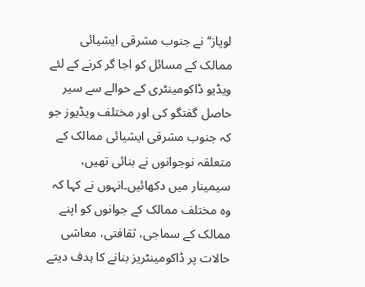لوپاز‘‘ نے جنوب مشرقی ایشیائی ممالک کے مسائل کو اجا گر کرنے کے لئے ویڈیو ڈاکومینٹری کے حوالے سے سیر حاصل گفتگو کی اور مختلف ویڈیوز جو کہ جنوب مشرقی ایشیائی ممالک کے متعلقہ نوجوانوں نے بنائی تھیں، سیمینار میں دکھائیں۔انہوں نے کہا کہ وہ مختلف ممالک کے جوانوں کو اپنے ممالک کے سماجی، ثقافتی، معاشی حالات پر ڈاکومینٹریز بنانے کا ہدف دیتے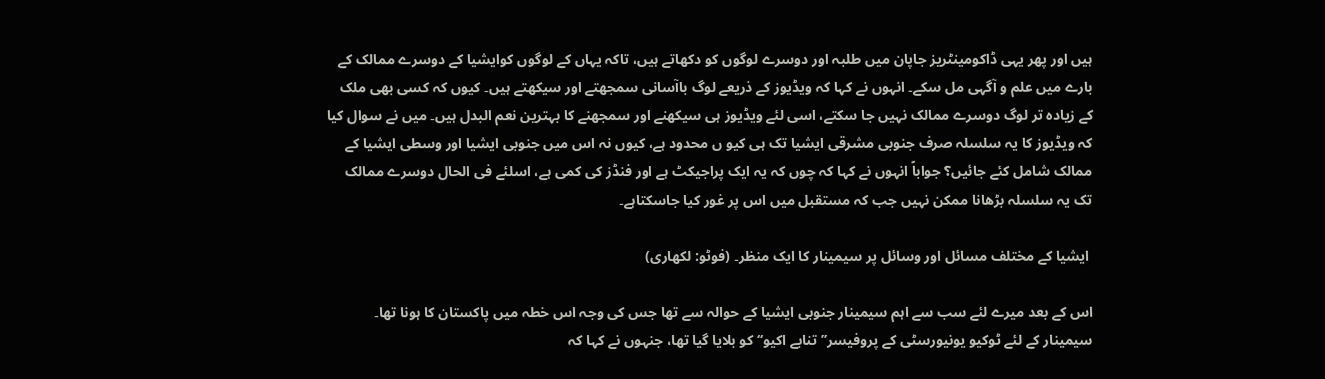ہیں اور پھر یہی ڈاکومینٹریز جاپان میں طلبہ اور دوسرے لوگوں کو دکھاتے ہیں، تاکہ یہاں کے لوگوں کوایشیا کے دوسرے ممالک کے بارے میں علم و آگہی مل سکے۔ انہوں نے کہا کہ ویڈیوز کے ذریعے لوگ باآسانی سمجھتے اور سیکھتے ہیں۔ کیوں کہ کسی بھی ملک کے زیادہ تر لوگ دوسرے ممالک نہیں جا سکتے، اسی لئے ویڈیوز ہی سیکھنے اور سمجھنے کا بہترین نعم البدل ہیں۔ میں نے سوال کیا کہ ویڈیوز کا یہ سلسلہ صرف جنوبی مشرقی ایشیا تک ہی کیو ں محدود ہے، کیوں نہ اس میں جنوبی ایشیا اور وسطی ایشیا کے ممالک شامل کئے جائیں؟ جواباً انہوں نے کہا کہ چوں کہ یہ ایک پراجیکٹ ہے اور فنڈز کی کمی ہے، اسلئے فی الحال دوسرے ممالک تک یہ سلسلہ بڑھانا ممکن نہیں جب کہ مستقبل میں اس پر غور کیا جاسکتاہے۔

 ایشیا کے مختلف مسائل اور وسائل پر سیمینار کا ایک منظر۔ (فوٹو: لکھاری)

اس کے بعد میرے لئے سب سے اہم سیمینار جنوبی ایشیا کے حوالہ سے تھا جس کی وجہ اس خطہ میں پاکستان کا ہونا تھا۔ سیمینار کے لئے ٹوکیو یونیورسٹی کے پروفیسر’’تنابے اکیو‘‘ کو بلایا گیا تھا، جنہوں نے کہا کہ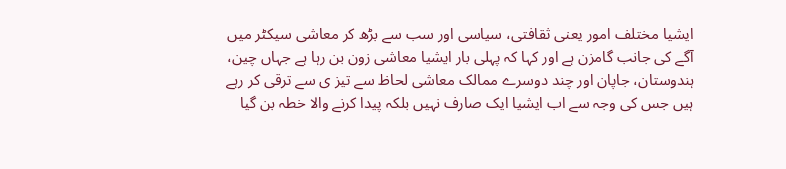ایشیا مختلف امور یعنی ثقافتی، سیاسی اور سب سے بڑھ کر معاشی سیکٹر میں آگے کی جانب گامزن ہے اور کہا کہ پہلی بار ایشیا معاشی زون بن رہا ہے جہاں چین، ہندوستان، جاپان اور چند دوسرے ممالک معاشی لحاظ سے تیز ی سے ترقی کر رہے ہیں جس کی وجہ سے اب ایشیا ایک صارف نہیں بلکہ پیدا کرنے والا خطہ بن گیا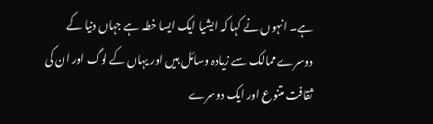ہے۔ انہوں نے کہا کہ ایشیا ایک ایسا خطہ ہے جہاں دنیا کے دوسرے ممالک سے زیادہ وسائل ہیں اور یہاں کے لوگ اور ان کی ثقافت متنوع اور ایک دوسرے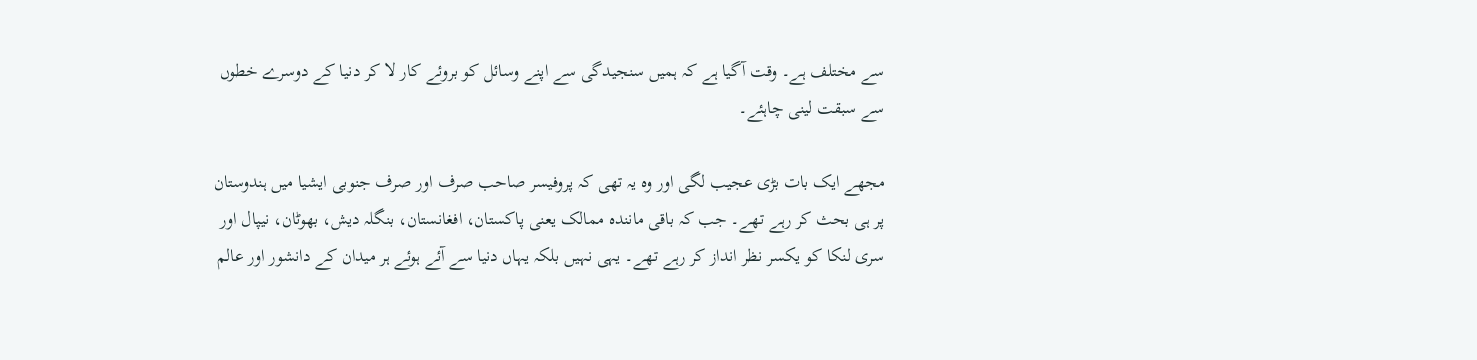سے مختلف ہے۔ وقت آگیا ہے کہ ہمیں سنجیدگی سے اپنے وسائل کو بروئے کار لا کر دنیا کے دوسرے خطوں سے سبقت لینی چاہئے۔

مجھے ایک بات بڑی عجیب لگی اور وہ یہ تھی کہ پروفیسر صاحب صرف اور صرف جنوبی ایشیا میں ہندوستان پر ہی بحث کر رہے تھے۔ جب کہ باقی مانندہ ممالک یعنی پاکستان، افغانستان، بنگلہ دیش، بھوٹان، نیپال اور سری لنکا کو یکسر نظر انداز کر رہے تھے۔ یہی نہیں بلکہ یہاں دنیا سے آئے ہوئے ہر میدان کے دانشور اور عالم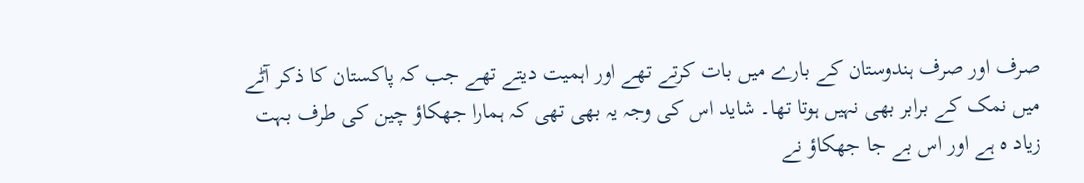صرف اور صرف ہندوستان کے بارے میں بات کرتے تھے اور اہمیت دیتے تھے جب کہ پاکستان کا ذکر آٹے میں نمک کے برابر بھی نہیں ہوتا تھا۔ شاید اس کی وجہ یہ بھی تھی کہ ہمارا جھکاؤ چین کی طرف بہت زیاد ہ ہے اور اس بے جا جھکاؤ نے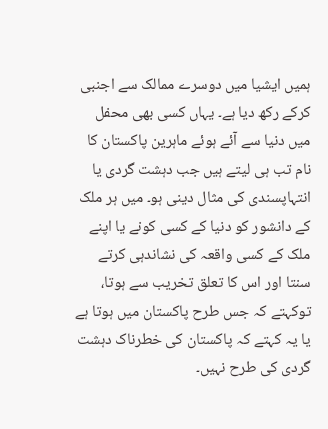ہمیں ایشیا میں دوسرے ممالک سے اجنبی کرکے رکھ دیا ہے۔ یہاں کسی بھی محفل میں دنیا سے آئے ہوئے ماہرین پاکستان کا نام تب ہی لیتے ہیں جب دہشت گردی یا انتہاپسندی کی مثال دینی ہو۔ میں ہر ملک کے دانشور کو دنیا کے کسی کونے یا اپنے ملک کے کسی واقعہ کی نشاندہی کرتے سنتا اور اس کا تعلق تخریب سے ہوتا، توکہتے کہ جس طرح پاکستان میں ہوتا ہے یا یہ کہتے کہ پاکستان کی خطرناک دہشت گردی کی طرح نہیں۔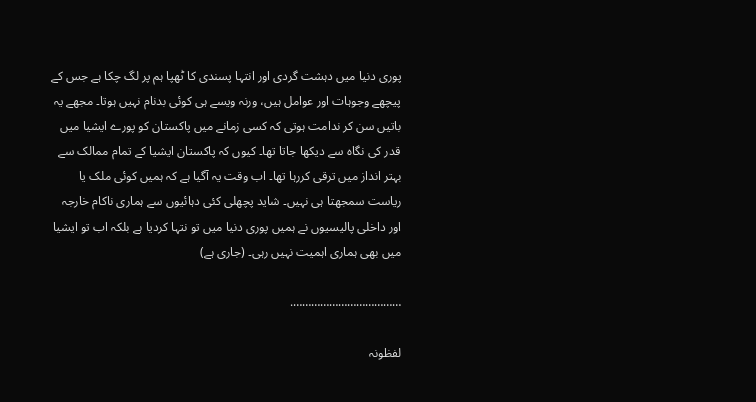پوری دنیا میں دہشت گردی اور انتہا پسندی کا ٹھپا ہم پر لگ چکا ہے جس کے پیچھے وجوہات اور عوامل ہیں، ورنہ ویسے ہی کوئی بدنام نہیں ہوتا۔ مجھے یہ باتیں سن کر ندامت ہوتی کہ کسی زمانے میں پاکستان کو پورے ایشیا میں قدر کی نگاہ سے دیکھا جاتا تھا۔ کیوں کہ پاکستان ایشیا کے تمام ممالک سے بہتر انداز میں ترقی کررہا تھا۔ اب وقت یہ آگیا ہے کہ ہمیں کوئی ملک یا ریاست سمجھتا ہی نہیں۔ شاید پچھلی کئی دہائیوں سے ہماری ناکام خارجہ اور داخلی پالیسیوں نے ہمیں پوری دنیا میں تو نتہا کردیا ہے بلکہ اب تو ایشیا میں بھی ہماری اہمیت نہیں رہی۔ (جاری ہے)

……………………………….

لفظونہ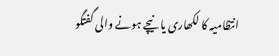انتظامیہ کا لکھاری یا نیچے ہونے والی گفتگو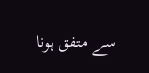سے متفق ہونا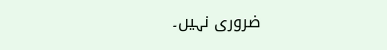ضروری نہیں۔